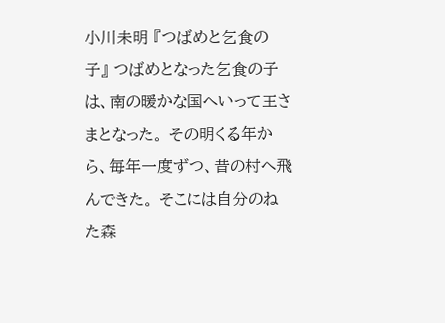小川未明 『つばめと乞食の子』 つばめとなった乞食の子は、南の暖かな国へいって王さまとなった。 その明くる年から、毎年一度ずつ、昔の村へ飛んできた。 そこには自分のねた森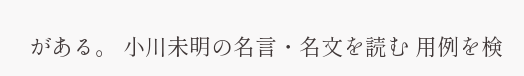がある。 小川未明の名言・名文を読む 用例を検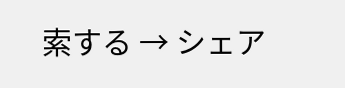索する → シェア